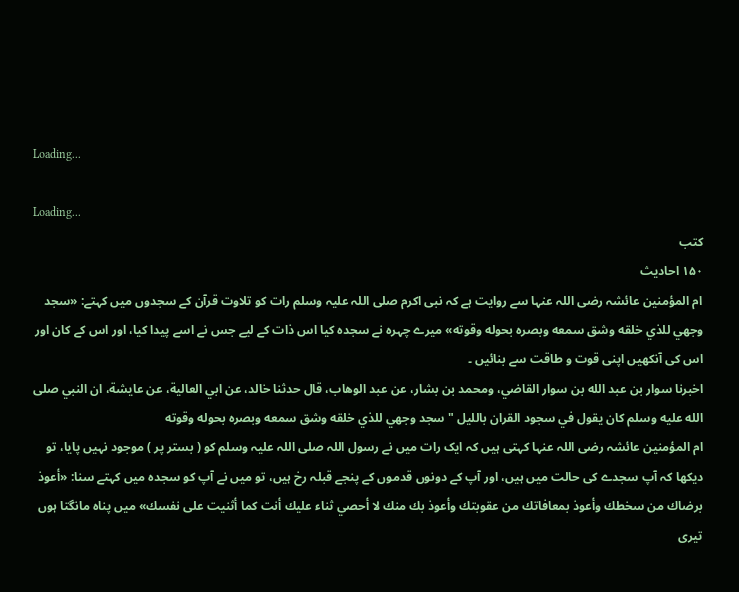Loading...

Loading...
کتب
۱۵۰ احادیث
ام المؤمنین عائشہ رضی اللہ عنہا سے روایت ہے کہ نبی اکرم صلی اللہ علیہ وسلم رات کو تلاوت قرآن کے سجدوں میں کہتے: «سجد وجهي للذي خلقه وشق سمعه وبصره بحوله وقوته» میرے چہرہ نے سجدہ کیا اس ذات کے لیے جس نے اسے پیدا کیا، اور اس کے کان اور اس کی آنکھیں اپنی قوت و طاقت سے بنائیں ۔
اخبرنا سوار بن عبد الله بن سوار القاضي، ومحمد بن بشار، عن عبد الوهاب، قال حدثنا خالد، عن ابي العالية، عن عايشة، ان النبي صلى الله عليه وسلم كان يقول في سجود القران بالليل " سجد وجهي للذي خلقه وشق سمعه وبصره بحوله وقوته
ام المؤمنین عائشہ رضی اللہ عنہا کہتی ہیں کہ ایک رات میں نے رسول اللہ صلی اللہ علیہ وسلم کو ( بستر پر ) موجود نہیں پایا، تو دیکھا کہ آپ سجدے کی حالت میں ہیں، اور آپ کے دونوں قدموں کے پنجے قبلہ رخ ہیں، تو میں نے آپ کو سجدہ میں کہتے سنا: «أعوذ برضاك من سخطك وأعوذ بمعافاتك من عقوبتك وأعوذ بك منك لا أحصي ثناء عليك أنت كما أثنيت على نفسك» میں پناہ مانگتا ہوں تیری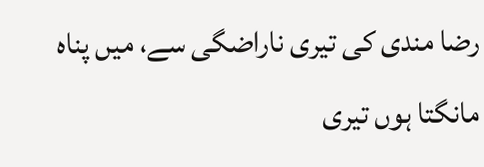رضا مندی کی تیری ناراضگی سے، میں پناہ مانگتا ہوں تیری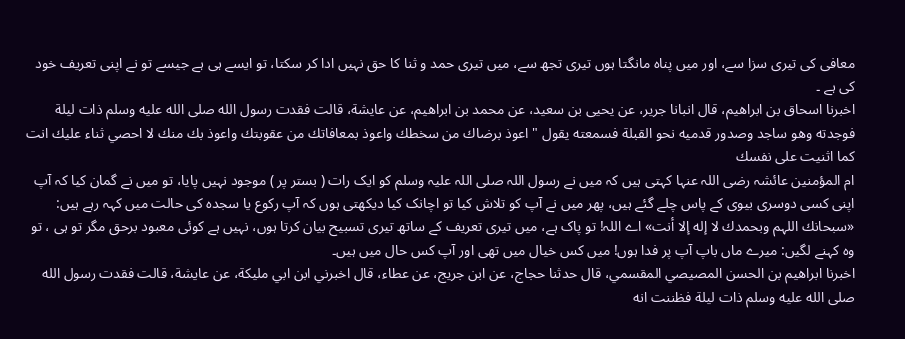معافی کی تیری سزا سے، اور میں پناہ مانگتا ہوں تیری تجھ سے، میں تیری حمد و ثنا کا حق نہیں ادا کر سکتا، تو ایسے ہی ہے جیسے تو نے اپنی تعریف خود کی ہے ۔
اخبرنا اسحاق بن ابراهيم، قال انبانا جرير، عن يحيى بن سعيد، عن محمد بن ابراهيم، عن عايشة، قالت فقدت رسول الله صلى الله عليه وسلم ذات ليلة فوجدته وهو ساجد وصدور قدميه نحو القبلة فسمعته يقول " اعوذ برضاك من سخطك واعوذ بمعافاتك من عقوبتك واعوذ بك منك لا احصي ثناء عليك انت كما اثنيت على نفسك
ام المؤمنین عائشہ رضی اللہ عنہا کہتی ہیں کہ میں نے رسول اللہ صلی اللہ علیہ وسلم کو ایک رات ( بستر پر ) موجود نہیں پایا، تو میں نے گمان کیا کہ آپ اپنی کسی دوسری بیوی کے پاس چلے گئے ہیں، پھر میں نے آپ کو تلاش کیا تو اچانک کیا دیکھتی ہوں کہ آپ رکوع یا سجدہ کی حالت میں کہہ رہے ہیں: «سبحانك اللہم وبحمدك لا إله إلا أنت» اے اللہ! تو پاک ہے، میں تیری تعریف کے ساتھ تیری تسبیح بیان کرتا ہوں، نہیں ہے کوئی معبود برحق مگر تو ہی ، تو وہ کہنے لگیں: میرے ماں باپ آپ پر فدا ہوں! میں کس خیال میں تھی اور آپ کس حال میں ہیں۔
اخبرنا ابراهيم بن الحسن المصيصي المقسمي، قال حدثنا حجاج، عن ابن جريج، عن عطاء، قال اخبرني ابن ابي مليكة، عن عايشة، قالت فقدت رسول الله صلى الله عليه وسلم ذات ليلة فظننت انه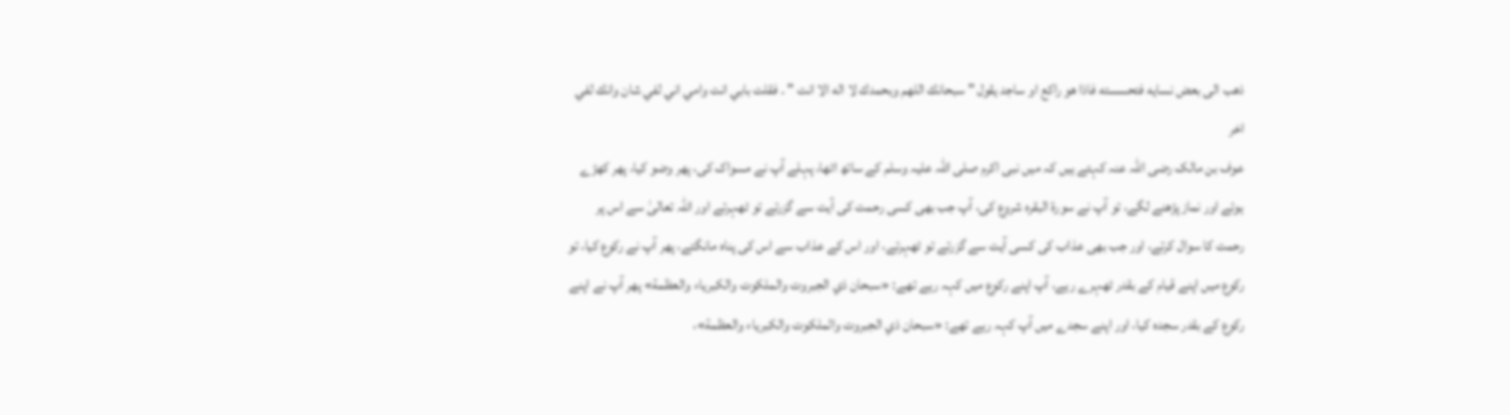ذهب الى بعض نسايه فتحسسته فاذا هو راكع او ساجد يقول " سبحانك اللهم وبحمدك لا اله الا انت " . فقلت بابي انت وامي اني لفي شان وانك لفي اخر
عوف بن مالک رضی اللہ عنہ کہتے ہیں کہ میں نبی اکرم صلی اللہ علیہ وسلم کے ساتھ اٹھا، پہلے آپ نے مسواک کی، پھر وضو کیا، پھر کھڑے ہوئے اور نماز پڑھنے لگے، تو آپ نے سورۃ البقرہ شروع کی، آپ جب بھی کسی رحمت کی آیت سے گزرتے تو ٹھہرتے اور اللہ تعالیٰ سے اس پر رحمت کا سوال کرتے، اور جب بھی عذاب کی کسی آیت سے گزرتے تو ٹھہرتے، اور اس کے عذاب سے اس کی پناہ مانگتے، پھر آپ نے رکوع کیا، تو رکوع میں اپنے قیام کے بقدر ٹھہرے رہے، آپ اپنے رکوع میں کہہ رہے تھے: «سبحان ذي الجبروت والملكوت والكبرياء والعظمة» پھر آپ نے اپنے رکوع کے بقدر سجدہ کیا، اور اپنے سجدے میں آپ کہہ رہے تھے: «سبحان ذي الجبروت والملكوت والكبرياء والعظمة»،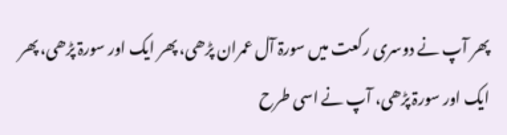پھر آپ نے دوسری رکعت میں سورۃ آل عمران پڑھی، پھر ایک اور سورۃ پڑھی، پھر ایک اور سورۃ پڑھی، آپ نے اسی طرح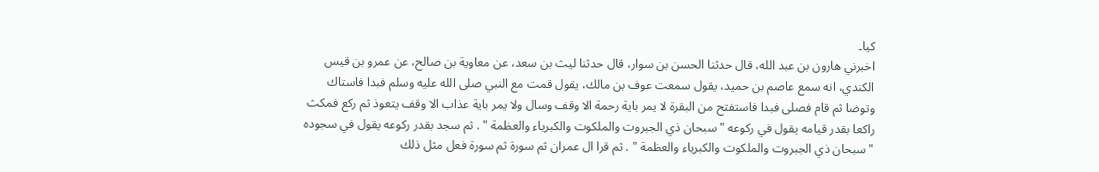کیا۔
اخبرني هارون بن عبد الله، قال حدثنا الحسن بن سوار، قال حدثنا ليث بن سعد، عن معاوية بن صالح، عن عمرو بن قيس الكندي، انه سمع عاصم بن حميد، يقول سمعت عوف بن مالك، يقول قمت مع النبي صلى الله عليه وسلم فبدا فاستاك وتوضا ثم قام فصلى فبدا فاستفتح من البقرة لا يمر باية رحمة الا وقف وسال ولا يمر باية عذاب الا وقف يتعوذ ثم ركع فمكث راكعا بقدر قيامه يقول في ركوعه " سبحان ذي الجبروت والملكوت والكبرياء والعظمة " . ثم سجد بقدر ركوعه يقول في سجوده " سبحان ذي الجبروت والملكوت والكبرياء والعظمة " . ثم قرا ال عمران ثم سورة ثم سورة فعل مثل ذلك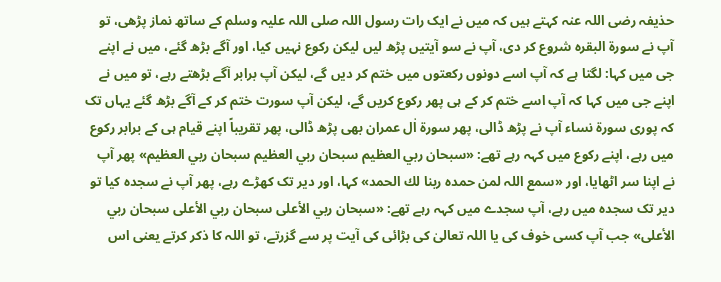حذیفہ رضی اللہ عنہ کہتے ہیں کہ میں نے ایک رات رسول اللہ صلی اللہ علیہ وسلم کے ساتھ نماز پڑھی، تو آپ نے سورۃ البقرہ شروع کر دی، آپ نے سو آیتیں پڑھ لیں لیکن رکوع نہیں کیا، اور آگے بڑھ گئے، میں نے اپنے جی میں کہا: لگتا ہے کہ آپ اسے دونوں رکعتوں میں ختم کر دیں گے، لیکن آپ برابر آگے بڑھتے رہے، تو میں نے اپنے جی میں کہا کہ آپ اسے ختم کر کے ہی پھر رکوع کریں گے، لیکن آپ سورت ختم کر کے آگے بڑھ گئے یہاں تک کہ پوری سورۃ نساء آپ نے پڑھ ڈالی، پھر سورۃ اٰل عمران بھی پڑھ ڈالی، پھر تقریباً اپنے قیام ہی کے برابر رکوع میں رہے، اپنے رکوع میں کہہ رہے تھے: «سبحان ربي العظيم سبحان ربي العظيم سبحان ربي العظيم» پھر آپ نے اپنا سر اٹھایا، اور «سمع اللہ لمن حمده ربنا لك الحمد» کہا، اور دیر تک کھڑے رہے، پھر آپ نے سجدہ کیا تو دیر تک سجدہ میں رہے، آپ سجدے میں کہہ رہے تھے: «سبحان ربي الأعلى سبحان ربي الأعلى سبحان ربي الأعلى» جب آپ کسی خوف کی یا اللہ تعالیٰ کی بڑائی کی آیت پر سے گزرتے، تو اللہ کا ذکر کرتے یعنی اس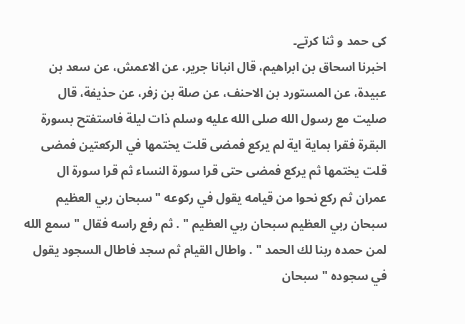کی حمد و ثنا کرتے۔
اخبرنا اسحاق بن ابراهيم، قال انبانا جرير، عن الاعمش، عن سعد بن عبيدة، عن المستورد بن الاحنف، عن صلة بن زفر، عن حذيفة، قال صليت مع رسول الله صلى الله عليه وسلم ذات ليلة فاستفتح بسورة البقرة فقرا بماية اية لم يركع فمضى قلت يختمها في الركعتين فمضى قلت يختمها ثم يركع فمضى حتى قرا سورة النساء ثم قرا سورة ال عمران ثم ركع نحوا من قيامه يقول في ركوعه " سبحان ربي العظيم سبحان ربي العظيم سبحان ربي العظيم " . ثم رفع راسه فقال " سمع الله لمن حمده ربنا لك الحمد " . واطال القيام ثم سجد فاطال السجود يقول في سجوده " سبحان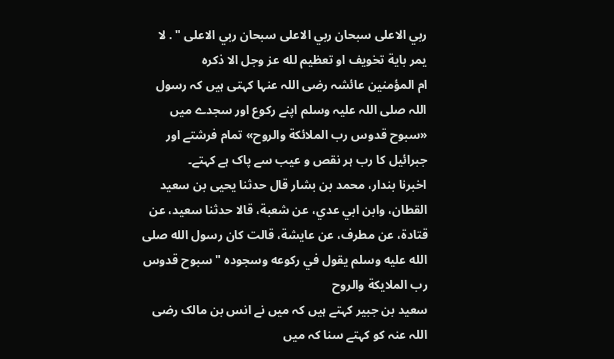ربي الاعلى سبحان ربي الاعلى سبحان ربي الاعلى " . لا يمر باية تخويف او تعظيم لله عز وجل الا ذكره
ام المؤمنین عائشہ رضی اللہ عنہا کہتی ہیں کہ رسول اللہ صلی اللہ علیہ وسلم اپنے رکوع اور سجدے میں «سبوح قدوس رب الملائكة والروح» تمام فرشتے اور جبرائیل کا رب ہر نقص و عیب سے پاک ہے کہتے۔
اخبرنا بندار، محمد بن بشار قال حدثنا يحيى بن سعيد القطان، وابن ابي عدي، عن شعبة، قالا حدثنا سعيد، عن قتادة، عن مطرف، عن عايشة، قالت كان رسول الله صلى الله عليه وسلم يقول في ركوعه وسجوده " سبوح قدوس رب الملايكة والروح
سعید بن جبیر کہتے ہیں کہ میں نے انس بن مالک رضی اللہ عنہ کو کہتے سنا کہ میں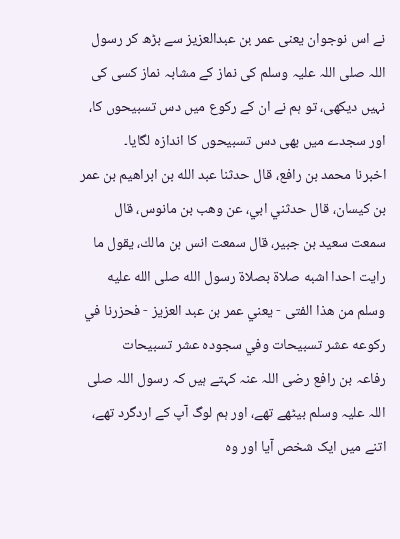نے اس نوجوان یعنی عمر بن عبدالعزیز سے بڑھ کر رسول اللہ صلی اللہ علیہ وسلم کی نماز کے مشابہ نماز کسی کی نہیں دیکھی، تو ہم نے ان کے رکوع میں دس تسبیحوں کا، اور سجدے میں بھی دس تسبیحوں کا اندازہ لگایا۔
اخبرنا محمد بن رافع، قال حدثنا عبد الله بن ابراهيم بن عمر بن كيسان، قال حدثني ابي، عن وهب بن مانوس، قال سمعت سعيد بن جبير، قال سمعت انس بن مالك، يقول ما رايت احدا اشبه صلاة بصلاة رسول الله صلى الله عليه وسلم من هذا الفتى - يعني عمر بن عبد العزيز - فحزرنا في ركوعه عشر تسبيحات وفي سجوده عشر تسبيحات
رفاعہ بن رافع رضی اللہ عنہ کہتے ہیں کہ رسول اللہ صلی اللہ علیہ وسلم بیٹھے تھے، اور ہم لوگ آپ کے اردگرد تھے، اتنے میں ایک شخص آیا اور وہ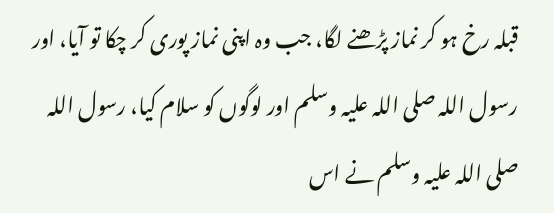قبلہ رخ ہو کر نماز پڑھنے لگا، جب وہ اپنی نماز پوری کر چکا تو آیا، اور رسول اللہ صلی اللہ علیہ وسلم اور لوگوں کو سلام کیا، رسول اللہ صلی اللہ علیہ وسلم نے اس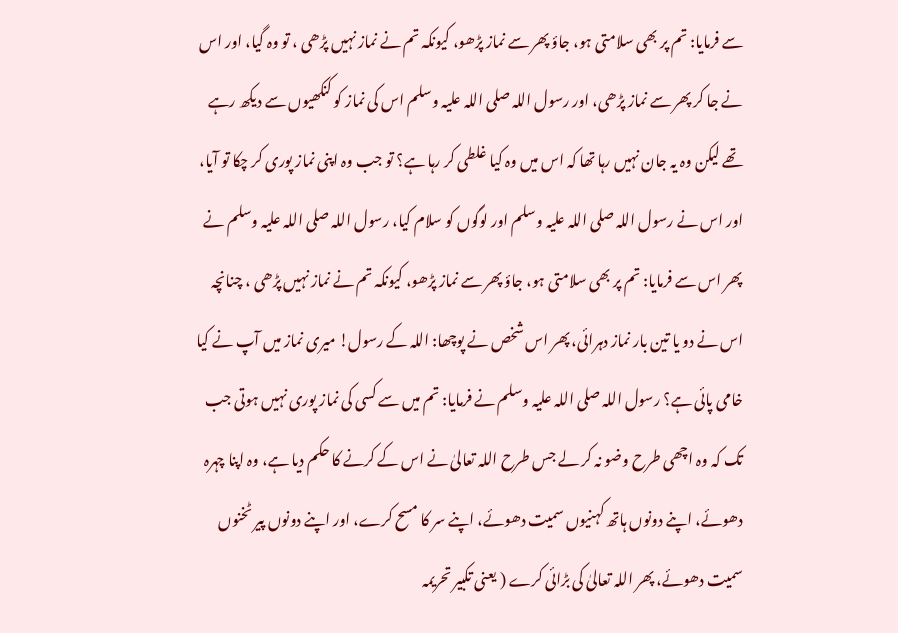سے فرمایا: تم پر بھی سلامتی ہو، جاؤ پھر سے نماز پڑھو، کیونکہ تم نے نماز نہیں پڑھی ، تو وہ گیا، اور اس نے جا کر پھر سے نماز پڑھی، اور رسول اللہ صلی اللہ علیہ وسلم اس کی نماز کو کنکھیوں سے دیکھ رہے تھے لیکن وہ یہ جان نہیں رہا تھا کہ اس میں وہ کیا غلطی کر رہا ہے؟ تو جب وہ اپنی نماز پوری کر چکا تو آیا، اور اس نے رسول اللہ صلی اللہ علیہ وسلم اور لوگوں کو سلام کیا، رسول اللہ صلی اللہ علیہ وسلم نے پھر اس سے فرمایا: تم پر بھی سلامتی ہو، جاؤ پھر سے نماز پڑھو، کیونکہ تم نے نماز نہیں پڑھی ، چنانچہ اس نے دو یا تین بار نماز دہرائی، پھر اس شخص نے پوچھا: اللہ کے رسول! میری نماز میں آپ نے کیا خامی پائی ہے؟ رسول اللہ صلی اللہ علیہ وسلم نے فرمایا: تم میں سے کسی کی نماز پوری نہیں ہوتی جب تک کہ وہ اچھی طرح وضو نہ کر لے جس طرح اللہ تعالیٰ نے اس کے کرنے کا حکم دیا ہے، وہ اپنا چہرہ دھوئے، اپنے دونوں ہاتھ کہنیوں سمیت دھوئے، اپنے سر کا مسح کرے، اور اپنے دونوں پیر ٹخنوں سمیت دھوئے، پھر اللہ تعالیٰ کی بڑائی کرے ( یعنی تکبیر تحریمہ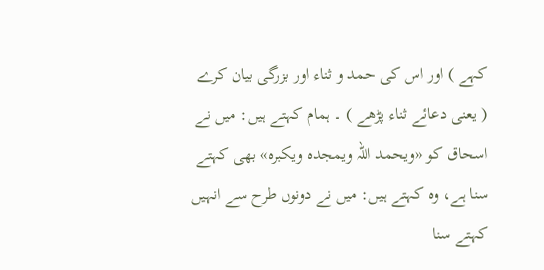کہے ) اور اس کی حمد و ثناء اور بزرگی بیان کرے ( یعنی دعائے ثناء پڑھے ) ۔ ہمام کہتے ہیں: میں نے اسحاق کو «ويحمد اللہ ويمجده ويكبره» بھی کہتے سنا ہے، وہ کہتے ہیں: میں نے دونوں طرح سے انہیں کہتے سنا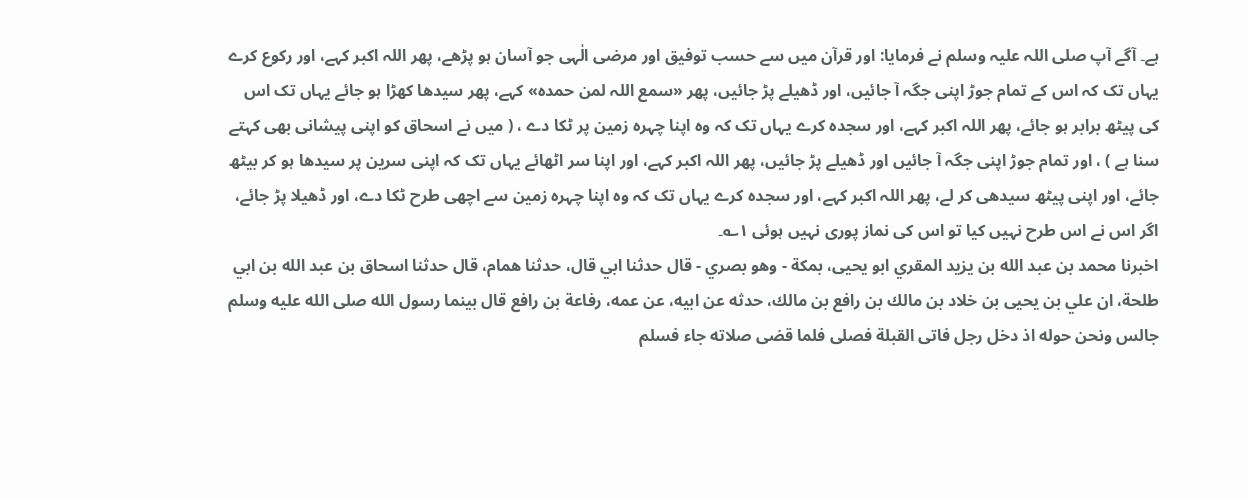ہے۔ آگے آپ صلی اللہ علیہ وسلم نے فرمایا: اور قرآن میں سے حسب توفیق اور مرضی الٰہی جو آسان ہو پڑھے، پھر اللہ اکبر کہے، اور رکوع کرے یہاں تک کہ اس کے تمام جوڑ اپنی جگہ آ جائیں، اور ڈھیلے پڑ جائیں، پھر «سمع اللہ لمن حمده» کہے، پھر سیدھا کھڑا ہو جائے یہاں تک اس کی پیٹھ برابر ہو جائے، پھر اللہ اکبر کہے، اور سجدہ کرے یہاں تک کہ وہ اپنا چہرہ زمین پر ٹکا دے ، ( میں نے اسحاق کو اپنی پیشانی بھی کہتے سنا ہے ) ، اور تمام جوڑ اپنی جگہ آ جائیں اور ڈھیلے پڑ جائیں، پھر اللہ اکبر کہے، اور اپنا سر اٹھائے یہاں تک کہ اپنی سرین پر سیدھا ہو کر بیٹھ جائے، اور اپنی پیٹھ سیدھی کر لے، پھر اللہ اکبر کہے، اور سجدہ کرے یہاں تک کہ وہ اپنا چہرہ زمین سے اچھی طرح ٹکا دے، اور ڈھیلا پڑ جائے، اگر اس نے اس طرح نہیں کیا تو اس کی نماز پوری نہیں ہوئی ۱؎۔
اخبرنا محمد بن عبد الله بن يزيد المقري ابو يحيى، بمكة - وهو بصري - قال حدثنا ابي قال، حدثنا همام، قال حدثنا اسحاق بن عبد الله بن ابي طلحة، ان علي بن يحيى بن خلاد بن مالك بن رافع بن مالك، حدثه عن ابيه، عن عمه، رفاعة بن رافع قال بينما رسول الله صلى الله عليه وسلم جالس ونحن حوله اذ دخل رجل فاتى القبلة فصلى فلما قضى صلاته جاء فسلم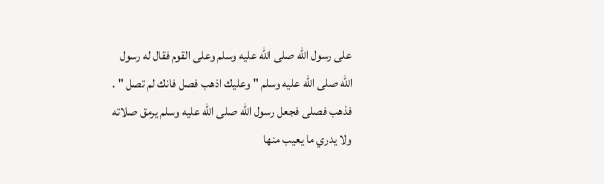على رسول الله صلى الله عليه وسلم وعلى القوم فقال له رسول الله صلى الله عليه وسلم " وعليك اذهب فصل فانك لم تصل " . فذهب فصلى فجعل رسول الله صلى الله عليه وسلم يرمق صلاته ولا يدري ما يعيب منها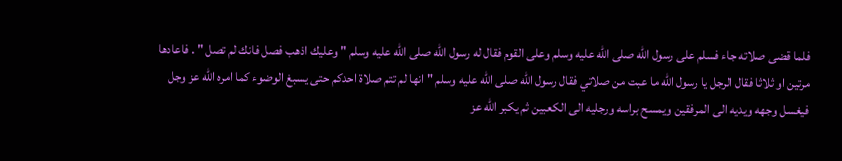فلما قضى صلاته جاء فسلم على رسول الله صلى الله عليه وسلم وعلى القوم فقال له رسول الله صلى الله عليه وسلم " وعليك اذهب فصل فانك لم تصل " . فاعادها مرتين او ثلاثا فقال الرجل يا رسول الله ما عبت من صلاتي فقال رسول الله صلى الله عليه وسلم " انها لم تتم صلاة احدكم حتى يسبغ الوضوء كما امره الله عز وجل فيغسل وجهه ويديه الى المرفقين ويمسح براسه ورجليه الى الكعبين ثم يكبر الله عز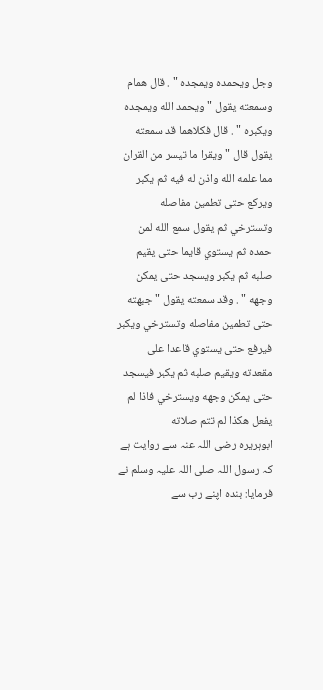وجل ويحمده ويمجده " . قال همام وسمعته يقول " ويحمد الله ويمجده ويكبره " . قال فكلاهما قد سمعته يقول قال " ويقرا ما تيسر من القران مما علمه الله واذن له فيه ثم يكبر ويركع حتى تطمين مفاصله وتسترخي ثم يقول سمع الله لمن حمده ثم يستوي قايما حتى يقيم صلبه ثم يكبر ويسجد حتى يمكن وجهه " . وقد سمعته يقول " جبهته حتى تطمين مفاصله وتسترخي ويكبر فيرفع حتى يستوي قاعدا على مقعدته ويقيم صلبه ثم يكبر فيسجد حتى يمكن وجهه ويسترخي فاذا لم يفعل هكذا لم تتم صلاته
ابوہریرہ رضی اللہ عنہ سے روایت ہے کہ رسول اللہ صلی اللہ علیہ وسلم نے فرمایا: بندہ اپنے رب سے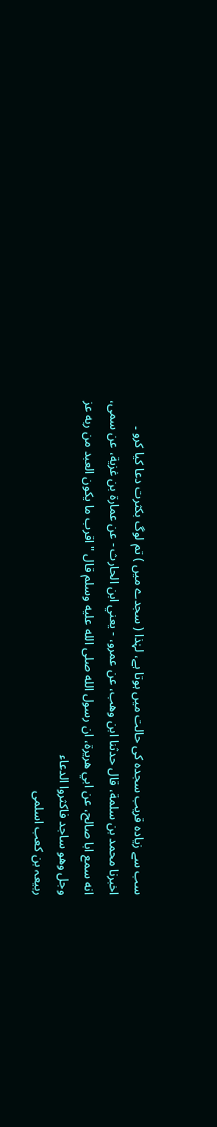سب سے زیادہ قریب سجدہ کی حالت میں ہوتا ہے، لہٰذا ( سجدے میں ) تم لوگ بکثرت دعا کیا کرو ۔
اخبرنا محمد بن سلمة، قال حدثنا ابن وهب، عن عمرو، - يعني ابن الحارث - عن عمارة بن غزية، عن سمى، انه سمع ابا صالح، عن ابي هريرة، ان رسول الله صلى الله عليه وسلم قال " اقرب ما يكون العبد من ربه عز وجل وهو ساجد فاكثروا الدعاء
ربیعہ بن کعب اسلمی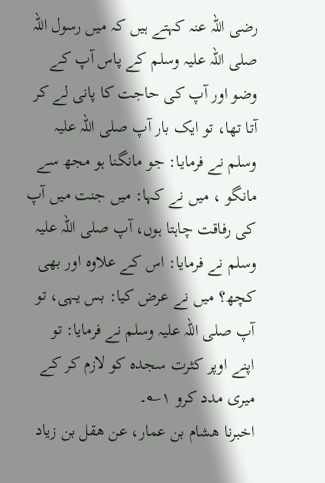رضی اللہ عنہ کہتے ہیں کہ میں رسول اللہ صلی اللہ علیہ وسلم کے پاس آپ کے وضو اور آپ کی حاجت کا پانی لے کر آتا تھا، تو ایک بار آپ صلی اللہ علیہ وسلم نے فرمایا: جو مانگنا ہو مجھ سے مانگو ، میں نے کہا: میں جنت میں آپ کی رفاقت چاہتا ہوں، آپ صلی اللہ علیہ وسلم نے فرمایا: اس کے علاوہ اور بھی کچھ؟ میں نے عرض کیا: بس یہی، تو آپ صلی اللہ علیہ وسلم نے فرمایا: تو اپنے اوپر کثرت سجدہ کو لازم کر کے میری مدد کرو ۱؎۔
اخبرنا هشام بن عمار، عن هقل بن زياد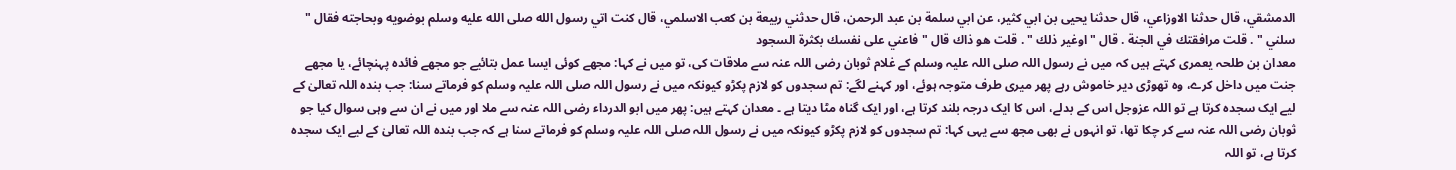الدمشقي، قال حدثنا الاوزاعي، قال حدثنا يحيى بن ابي كثير، عن ابي سلمة بن عبد الرحمن، قال حدثني ربيعة بن كعب الاسلمي، قال كنت اتي رسول الله صلى الله عليه وسلم بوضويه وبحاجته فقال " سلني " . قلت مرافقتك في الجنة . قال " اوغير ذلك " . قلت هو ذاك قال " فاعني على نفسك بكثرة السجود
معدان بن طلحہ یعمری کہتے ہیں کہ میں نے رسول اللہ صلی اللہ علیہ وسلم کے غلام ثوبان رضی اللہ عنہ سے ملاقات کی، تو میں نے کہا: مجھے کوئی ایسا عمل بتائیے جو مجھے فائدہ پہنچائے، یا مجھے جنت میں داخل کرے، وہ تھوڑی دیر خاموش رہے پھر میری طرف متوجہ ہوئے، اور کہنے لگے: تم سجدوں کو لازم پکڑو کیونکہ میں نے رسول اللہ صلی اللہ علیہ وسلم کو فرماتے سنا: جب بندہ اللہ تعالیٰ کے لیے ایک سجدہ کرتا ہے تو اللہ عزوجل اس کے بدلے، اس کا ایک درجہ بلند کرتا ہے، اور ایک گناہ مٹا دیتا ہے ۔ معدان کہتے ہیں: پھر میں ابو الدرداء رضی اللہ عنہ سے ملا اور میں نے ان سے وہی سوال کیا جو ثوبان رضی اللہ عنہ سے کر چکا تھا، تو انہوں نے بھی مجھ سے یہی کہا: تم سجدوں کو لازم پکڑو کیونکہ میں نے رسول اللہ صلی اللہ علیہ وسلم کو فرماتے سنا ہے کہ جب بندہ اللہ تعالیٰ کے لیے ایک سجدہ کرتا ہے، تو اللہ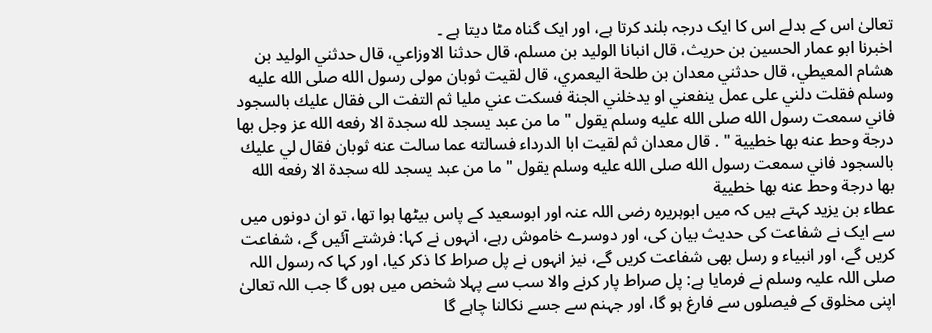تعالیٰ اس کے بدلے اس کا ایک درجہ بلند کرتا ہے، اور ایک گناہ مٹا دیتا ہے ۔
اخبرنا ابو عمار الحسين بن حريث، قال انبانا الوليد بن مسلم، قال حدثنا الاوزاعي، قال حدثني الوليد بن هشام المعيطي، قال حدثني معدان بن طلحة اليعمري، قال لقيت ثوبان مولى رسول الله صلى الله عليه وسلم فقلت دلني على عمل ينفعني او يدخلني الجنة فسكت عني مليا ثم التفت الى فقال عليك بالسجود فاني سمعت رسول الله صلى الله عليه وسلم يقول " ما من عبد يسجد لله سجدة الا رفعه الله عز وجل بها درجة وحط عنه بها خطيية " . قال معدان ثم لقيت ابا الدرداء فسالته عما سالت عنه ثوبان فقال لي عليك بالسجود فاني سمعت رسول الله صلى الله عليه وسلم يقول " ما من عبد يسجد لله سجدة الا رفعه الله بها درجة وحط عنه بها خطيية
عطاء بن یزید کہتے ہیں کہ میں ابوہریرہ رضی اللہ عنہ اور ابوسعید کے پاس بیٹھا ہوا تھا، تو ان دونوں میں سے ایک نے شفاعت کی حدیث بیان کی، اور دوسرے خاموش رہے، انہوں نے کہا: فرشتے آئیں گے، شفاعت کریں گے، اور انبیاء و رسل بھی شفاعت کریں گے، نیز انہوں نے پل صراط کا ذکر کیا، اور کہا کہ رسول اللہ صلی اللہ علیہ وسلم نے فرمایا ہے: پل صراط پار کرنے والا سب سے پہلا شخص میں ہوں گا جب اللہ تعالیٰ اپنی مخلوق کے فیصلوں سے فارغ ہو گا، اور جہنم سے جسے نکالنا چاہے گا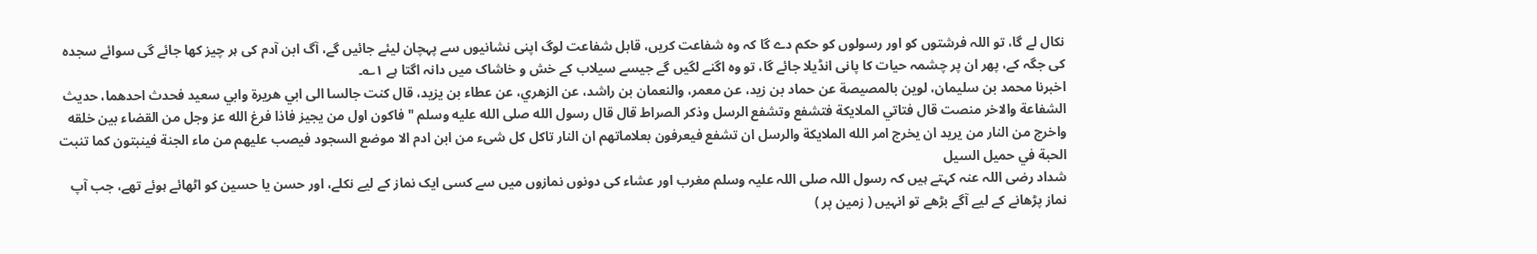نکال لے گا، تو اللہ فرشتوں کو اور رسولوں کو حکم دے گا کہ وہ شفاعت کریں، قابل شفاعت لوگ اپنی نشانیوں سے پہچان لیئے جائیں گے، آگ ابن آدم کی ہر چیز کھا جائے گی سوائے سجدہ کی جگہ کے، پھر ان پر چشمہ حیات کا پانی انڈیلا جائے گا، تو وہ اگنے لگیں گے جیسے سیلاب کے خش و خاشاک میں دانہ اگتا ہے ۱؎۔
اخبرنا محمد بن سليمان، لوين بالمصيصة عن حماد بن زيد، عن معمر، والنعمان بن راشد، عن الزهري، عن عطاء بن يزيد، قال كنت جالسا الى ابي هريرة وابي سعيد فحدث احدهما، حديث الشفاعة والاخر منصت قال فتاتي الملايكة فتشفع وتشفع الرسل وذكر الصراط قال قال رسول الله صلى الله عليه وسلم " فاكون اول من يجيز فاذا فرغ الله عز وجل من القضاء بين خلقه واخرج من النار من يريد ان يخرج امر الله الملايكة والرسل ان تشفع فيعرفون بعلاماتهم ان النار تاكل كل شىء من ابن ادم الا موضع السجود فيصب عليهم من ماء الجنة فينبتون كما تنبت الحبة في حميل السيل
شداد رضی اللہ عنہ کہتے ہیں کہ رسول اللہ صلی اللہ علیہ وسلم مغرب اور عشاء کی دونوں نمازوں میں سے کسی ایک نماز کے لیے نکلے، اور حسن یا حسین کو اٹھائے ہوئے تھے، جب آپ نماز پڑھانے کے لیے آگے بڑھے تو انہیں ( زمین پر )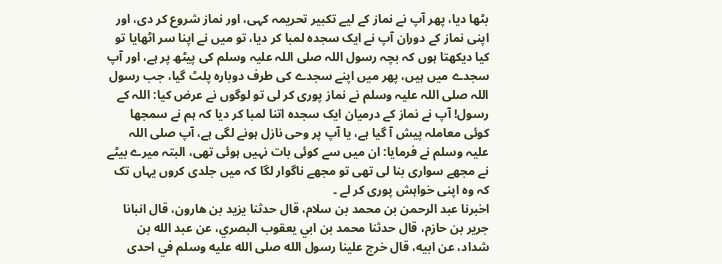بٹھا دیا، پھر آپ نے نماز کے لیے تکبیر تحریمہ کہی، اور نماز شروع کر دی، اور اپنی نماز کے دوران آپ نے ایک سجدہ لمبا کر دیا، تو میں نے اپنا سر اٹھایا تو کیا دیکھتا ہوں کہ بچہ رسول اللہ صلی اللہ علیہ وسلم کی پیٹھ پر ہے، اور آپ سجدے میں ہیں، پھر میں اپنے سجدے کی طرف دوبارہ پلٹ گیا، جب رسول اللہ صلی اللہ علیہ وسلم نے نماز پوری کر لی تو لوگوں نے عرض کیا: اللہ کے رسول! آپ نے نماز کے درمیان ایک سجدہ اتنا لمبا کر دیا کہ ہم نے سمجھا کوئی معاملہ پیش آ گیا ہے، یا آپ پر وحی نازل ہونے لگی ہے، آپ صلی اللہ علیہ وسلم نے فرمایا: ان میں سے کوئی بات نہیں ہوئی تھی، البتہ میرے بیٹے نے مجھے سواری بنا لی تھی تو مجھے ناگوار لگا کہ میں جلدی کروں یہاں تک کہ وہ اپنی خواہش پوری کر لے ۔
اخبرنا عبد الرحمن بن محمد بن سلام، قال حدثنا يزيد بن هارون، قال انبانا جرير بن حازم، قال حدثنا محمد بن ابي يعقوب البصري، عن عبد الله بن شداد، عن ابيه، قال خرج علينا رسول الله صلى الله عليه وسلم في احدى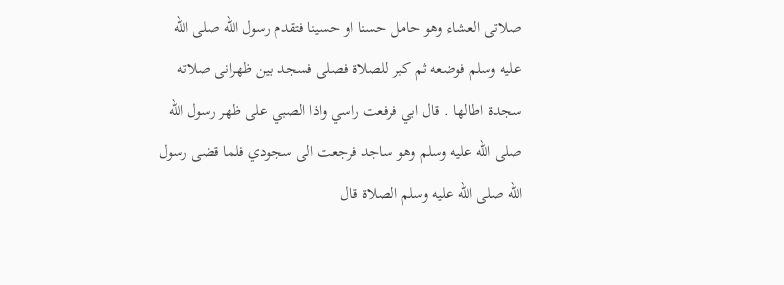صلاتى العشاء وهو حامل حسنا او حسينا فتقدم رسول الله صلى الله عليه وسلم فوضعه ثم كبر للصلاة فصلى فسجد بين ظهرانى صلاته سجدة اطالها . قال ابي فرفعت راسي واذا الصبي على ظهر رسول الله صلى الله عليه وسلم وهو ساجد فرجعت الى سجودي فلما قضى رسول الله صلى الله عليه وسلم الصلاة قال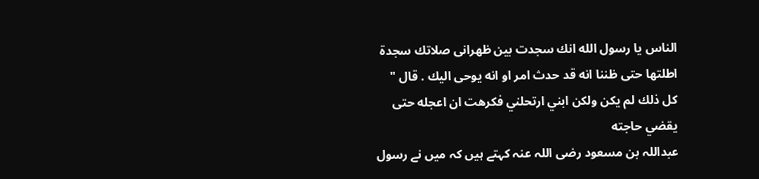الناس يا رسول الله انك سجدت بين ظهرانى صلاتك سجدة اطلتها حتى ظننا انه قد حدث امر او انه يوحى اليك . قال " كل ذلك لم يكن ولكن ابني ارتحلني فكرهت ان اعجله حتى يقضي حاجته
عبداللہ بن مسعود رضی اللہ عنہ کہتے ہیں کہ میں نے رسول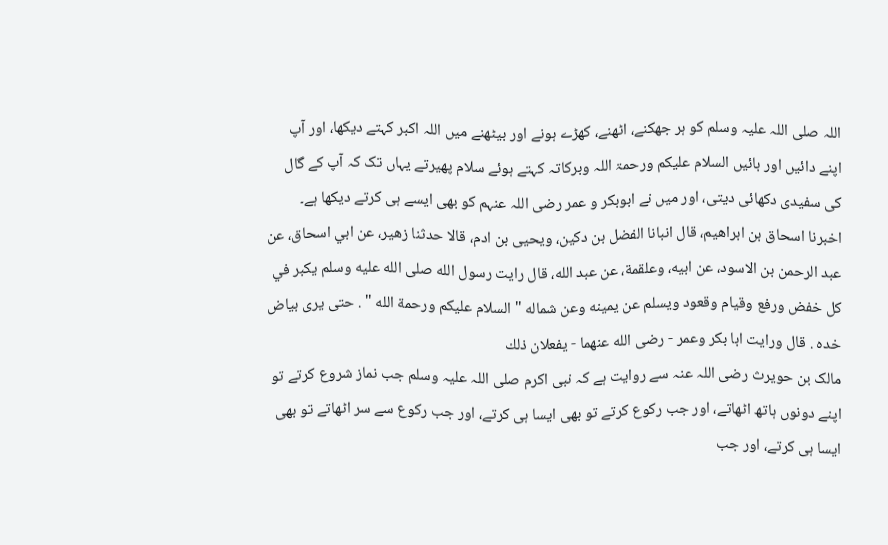اللہ صلی اللہ علیہ وسلم کو ہر جھکنے، اٹھنے، کھڑے ہونے اور بیٹھنے میں اللہ اکبر کہتے دیکھا، اور آپ اپنے دائیں اور بائیں السلام علیکم ورحمۃ اللہ وبرکاتہ کہتے ہوئے سلام پھیرتے یہاں تک کہ آپ کے گال کی سفیدی دکھائی دیتی، اور میں نے ابوبکر و عمر رضی اللہ عنہم کو بھی ایسے ہی کرتے دیکھا ہے۔
اخبرنا اسحاق بن ابراهيم، قال انبانا الفضل بن دكين، ويحيى بن ادم، قالا حدثنا زهير، عن ابي اسحاق، عن عبد الرحمن بن الاسود، عن ابيه، وعلقمة، عن عبد الله، قال رايت رسول الله صلى الله عليه وسلم يكبر في كل خفض ورفع وقيام وقعود ويسلم عن يمينه وعن شماله " السلام عليكم ورحمة الله " . حتى يرى بياض خده . قال ورايت ابا بكر وعمر - رضى الله عنهما - يفعلان ذلك
مالک بن حویرث رضی اللہ عنہ سے روایت ہے کہ نبی اکرم صلی اللہ علیہ وسلم جب نماز شروع کرتے تو اپنے دونوں ہاتھ اٹھاتے، اور جب رکوع کرتے تو بھی ایسا ہی کرتے، اور جب رکوع سے سر اٹھاتے تو بھی ایسا ہی کرتے، اور جب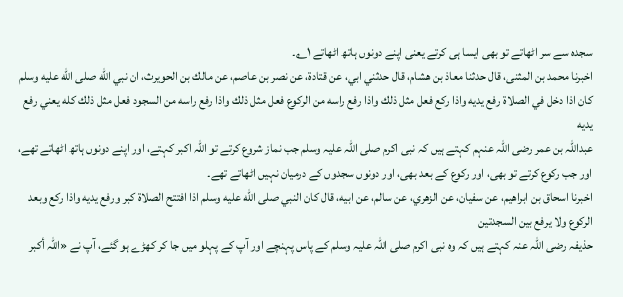سجدہ سے سر اٹھاتے تو بھی ایسا ہی کرتے یعنی اپنے دونوں ہاتھ اٹھاتے ۱؎۔
اخبرنا محمد بن المثنى، قال حدثنا معاذ بن هشام، قال حدثني ابي، عن قتادة، عن نصر بن عاصم، عن مالك بن الحويرث، ان نبي الله صلى الله عليه وسلم كان اذا دخل في الصلاة رفع يديه واذا ركع فعل مثل ذلك واذا رفع راسه من الركوع فعل مثل ذلك واذا رفع راسه من السجود فعل مثل ذلك كله يعني رفع يديه
عبداللہ بن عمر رضی اللہ عنہم کہتے ہیں کہ نبی اکرم صلی اللہ علیہ وسلم جب نماز شروع کرتے تو اللہ اکبر کہتے، اور اپنے دونوں ہاتھ اٹھاتے تھے، اور جب رکوع کرتے تو بھی، اور رکوع کے بعد بھی، اور دونوں سجدوں کے درمیان نہیں اٹھاتے تھے۔
اخبرنا اسحاق بن ابراهيم، عن سفيان، عن الزهري، عن سالم، عن ابيه، قال كان النبي صلى الله عليه وسلم اذا افتتح الصلاة كبر ورفع يديه واذا ركع وبعد الركوع ولا يرفع بين السجدتين
حذیفہ رضی اللہ عنہ کہتے ہیں کہ وہ نبی اکرم صلی اللہ علیہ وسلم کے پاس پہنچے اور آپ کے پہلو میں جا کر کھڑے ہو گئے، آپ نے «اللہ أكبر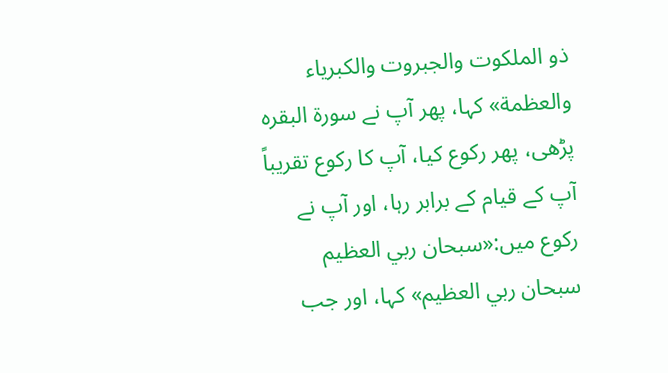ذو الملكوت والجبروت والكبرياء والعظمة» کہا، پھر آپ نے سورۃ البقرہ پڑھی، پھر رکوع کیا، آپ کا رکوع تقریباً آپ کے قیام کے برابر رہا، اور آپ نے رکوع میں:«سبحان ربي العظيم سبحان ربي العظيم» کہا، اور جب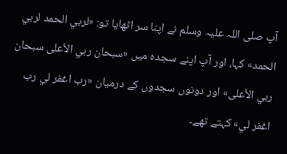آپ صلی اللہ علیہ وسلم نے اپنا سر اٹھایا تو: «لربي الحمد لربي الحمد» کہا، اور آپ اپنے سجدہ میں «سبحان ربي الأعلى سبحان ربي الأعلى» اور دونوں سجدوں کے درمیان «رب اغفر لي رب اغفر لي» کہتے تھے۔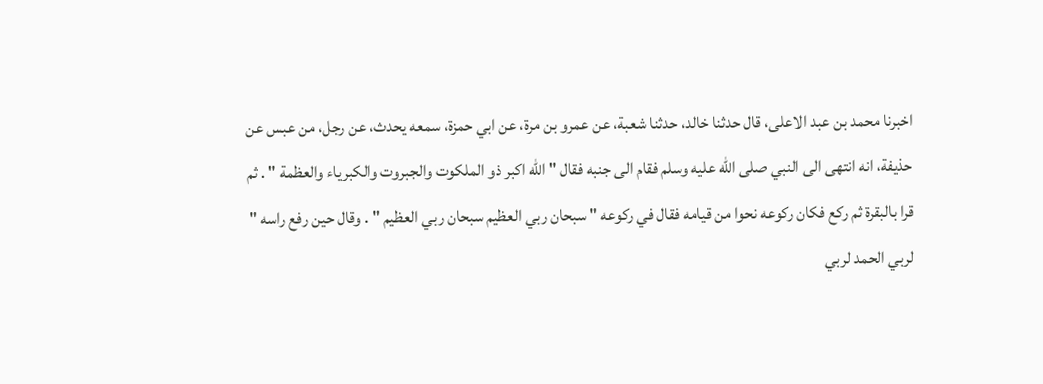اخبرنا محمد بن عبد الاعلى، قال حدثنا خالد، حدثنا شعبة، عن عمرو بن مرة، عن ابي حمزة، سمعه يحدث، عن رجل، من عبس عن حذيفة، انه انتهى الى النبي صلى الله عليه وسلم فقام الى جنبه فقال " الله اكبر ذو الملكوت والجبروت والكبرياء والعظمة " . ثم قرا بالبقرة ثم ركع فكان ركوعه نحوا من قيامه فقال في ركوعه " سبحان ربي العظيم سبحان ربي العظيم " . وقال حين رفع راسه " لربي الحمد لربي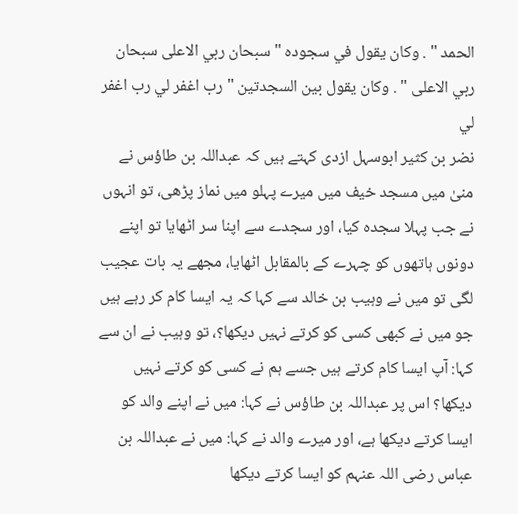الحمد " . وكان يقول في سجوده " سبحان ربي الاعلى سبحان ربي الاعلى " . وكان يقول بين السجدتين " رب اغفر لي رب اغفر لي
نضر بن کثیر ابوسہل ازدی کہتے ہیں کہ عبداللہ بن طاؤس نے منیٰ میں مسجد خیف میں میرے پہلو میں نماز پڑھی، تو انہوں نے جب پہلا سجدہ کیا، اور سجدے سے اپنا سر اٹھایا تو اپنے دونوں ہاتھوں کو چہرے کے بالمقابل اٹھایا، مجھے یہ بات عجیب لگی تو میں نے وہیب بن خالد سے کہا کہ یہ ایسا کام کر رہے ہیں جو میں نے کبھی کسی کو کرتے نہیں دیکھا؟، تو وہیب نے ان سے کہا: آپ ایسا کام کرتے ہیں جسے ہم نے کسی کو کرتے نہیں دیکھا؟ اس پر عبداللہ بن طاؤس نے کہا: میں نے اپنے والد کو ایسا کرتے دیکھا ہے، اور میرے والد نے کہا: میں نے عبداللہ بن عباس رضی اللہ عنہم کو ایسا کرتے دیکھا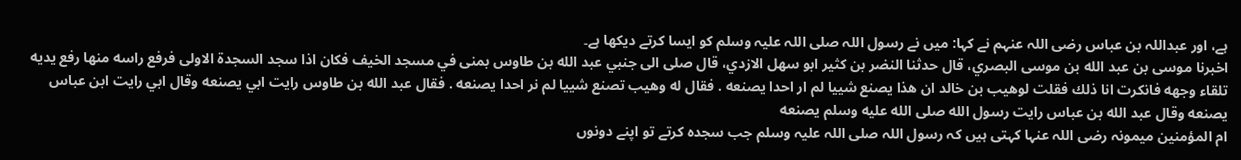ہے، اور عبداللہ بن عباس رضی اللہ عنہم نے کہا: میں نے رسول اللہ صلی اللہ علیہ وسلم کو ایسا کرتے دیکھا ہے۔
اخبرنا موسى بن عبد الله بن موسى البصري، قال حدثنا النضر بن كثير ابو سهل الازدي، قال صلى الى جنبي عبد الله بن طاوس بمنى في مسجد الخيف فكان اذا سجد السجدة الاولى فرفع راسه منها رفع يديه تلقاء وجهه فانكرت انا ذلك فقلت لوهيب بن خالد ان هذا يصنع شييا لم ار احدا يصنعه . فقال له وهيب تصنع شييا لم نر احدا يصنعه . فقال عبد الله بن طاوس رايت ابي يصنعه وقال ابي رايت ابن عباس يصنعه وقال عبد الله بن عباس رايت رسول الله صلى الله عليه وسلم يصنعه
ام المؤمنین میمونہ رضی اللہ عنہا کہتی ہیں کہ رسول اللہ صلی اللہ علیہ وسلم جب سجدہ کرتے تو اپنے دونوں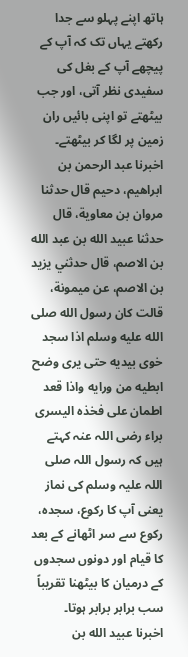ہاتھ اپنے پہلو سے جدا رکھتے یہاں تک کہ آپ کے پیچھے آپ کے بغل کی سفیدی نظر آتی، اور جب بیٹھتے تو اپنی بائیں ران زمین پر لگا کر بیٹھتے۔
اخبرنا عبد الرحمن بن ابراهيم، دحيم قال حدثنا مروان بن معاوية، قال حدثنا عبيد الله بن عبد الله بن الاصم، قال حدثني يزيد بن الاصم، عن ميمونة، قالت كان رسول الله صلى الله عليه وسلم اذا سجد خوى بيديه حتى يرى وضح ابطيه من ورايه واذا قعد اطمان على فخذه اليسرى
براء رضی اللہ عنہ کہتے ہیں کہ رسول اللہ صلی اللہ علیہ وسلم کی نماز یعنی آپ کا رکوع، سجدہ، رکوع سے سر اٹھانے کے بعد کا قیام اور دونوں سجدوں کے درمیان کا بیٹھنا تقریباً سب برابر برابر ہوتا۔
اخبرنا عبيد الله بن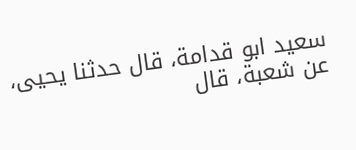سعيد ابو قدامة، قال حدثنا يحيى، عن شعبة، قال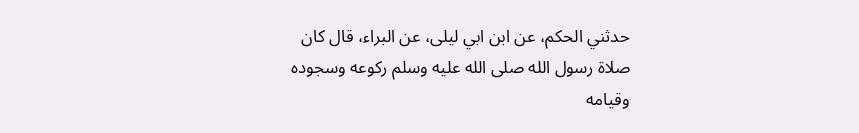حدثني الحكم، عن ابن ابي ليلى، عن البراء، قال كان صلاة رسول الله صلى الله عليه وسلم ركوعه وسجوده وقيامه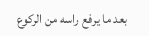بعد ما يرفع راسه من الركوع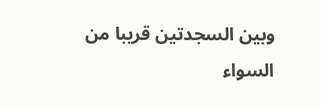وبين السجدتين قريبا من السواء